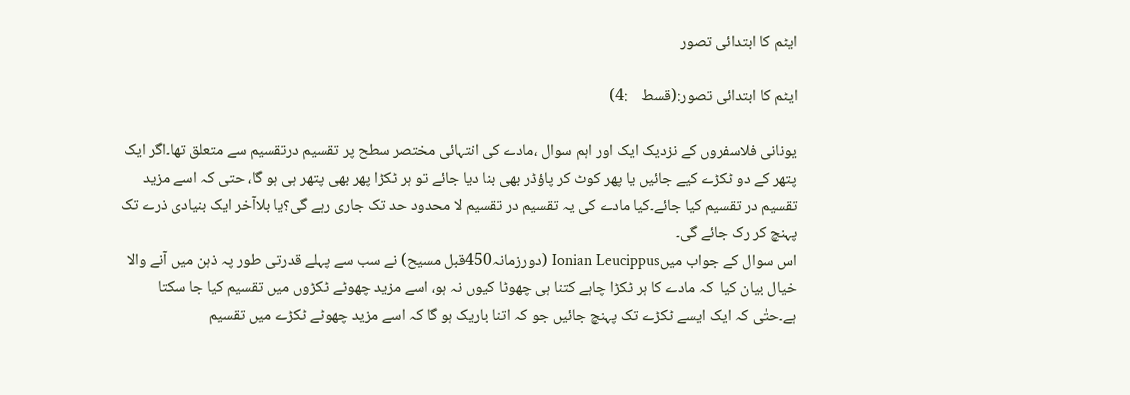ایٹم کا ابتدائی تصور

ایٹم کا ابتدائی تصور:(قسط    :4)

یونانی فلاسفروں کے نزدیک ایک اور اہم سوال ،مادے کی انتہائی مختصر سطح پر تقسیم درتقسیم سے متعلق تھا۔اگر ایک پتھر کے دو ٹکڑے کیے جائیں یا پھر کوٹ کر پاؤڈر بھی بنا دیا جائے تو ہر ٹکڑا پھر بھی پتھر ہی ہو گا، حتی کہ اسے مزید تقسیم در تقسیم کیا جائے۔کیا مادے کی یہ تقسیم در تقسیم لا محدود حد تک جاری رہے گی؟یا بلاآخر ایک بنیادی ذرے تک پہنچ کر رک جائے گی۔
اس سوال کے جواب میںIonian Leucippus (دورزمانہ450قبل مسیح) نے سب سے پہلے قدرتی طور پہ ذہن میں آنے والا خیال بیان کیا  کہ مادے کا ہر ٹکڑا چاہے کتنا ہی چھوٹا کیوں نہ ہو، اسے مزید چھوٹے ٹکڑوں میں تقسیم کیا جا سکتا ہے۔حتٰی کہ ایک ایسے ٹکڑے تک پہنچ جائیں جو کہ اتنا باریک ہو گا کہ اسے مزید چھوٹے ٹکڑے میں تقسیم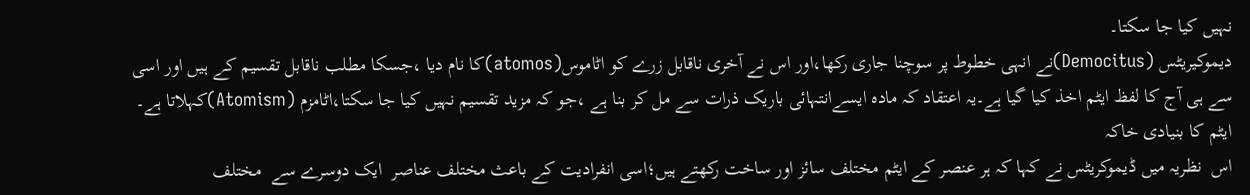نہیں کیا جا سکتا۔
دیموکیریٹس (Democitus)نے انہی خطوط پر سوچنا جاری رکھا،اور اس نے آخری ناقابل زرے کو اٹاموس(atomos)کا نام دیا ،جسکا مطلب ناقابل تقسیم کے ہیں اور اسی سے ہی آج کا لفظ ایٹم اخذ کیا گیا ہے۔یہ اعتقاد کہ مادہ ایسےانتہائی باریک ذرات سے مل کر بنا ہے ،جو کہ مزید تقسیم نہیں کیا جا سکتا،اٹامزم (Atomism)کہلاتا ہے۔
ایٹم کا بنیادی خاکہ
اس  نظریہ میں ڈیموکریٹس نے کہا کہ ہر عنصر کے ایٹم مختلف سائز اور ساخت رکھتے ہیں؛اسی انفرادیت کے باعث مختلف عناصر  ایک دوسرے سے  مختلف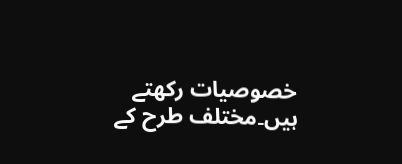خصوصیات رکھتے ہیں۔مختلف طرح کے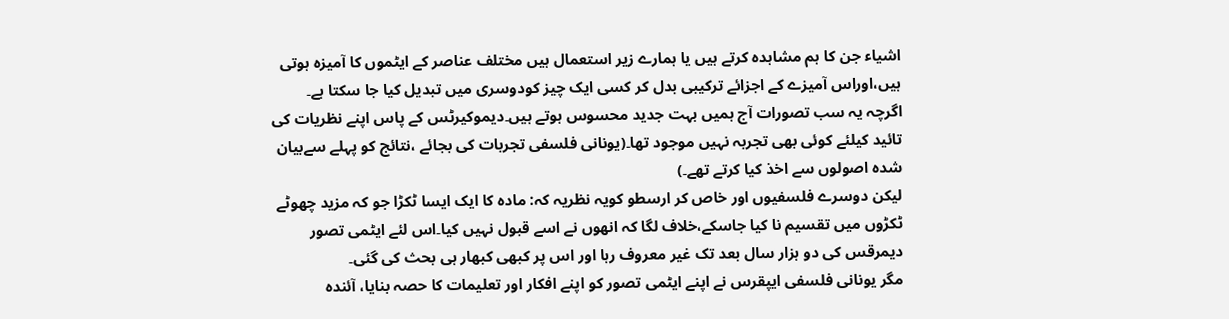اشیاء جن کا ہم مشاہدہ کرتے ہیں یا ہمارے زیر استعمال ہیں مختلف عناصر کے ایٹموں کا آمیزہ ہوتی ہیں،اوراس آمیزے کے اجزائے ترکیبی بدل کر کسی ایک چیز کودوسری میں تبدیل کیا جا سکتا ہے۔
اگرچہ یہ سب تصورات آج ہمیں بہت جدید محسوس ہوتے ہیں۔دیموکیرٹس کے پاس اپنے نظریات کی تائید کیلئے کوئی بھی تجربہ نہیں موجود تھا۔(یونانی فلسفی تجربات کی بجائے ،نتائج کو پہلے سےبیان شدہ اصولوں سے اخذ کیا کرتے تھے۔)
لیکن دوسرے فلسفیوں اور خاص کر ارسطو کویہ نظریہ کہ: مادہ کا ایک ایسا ٹکڑا جو کہ مزید چھوٹے ٹکڑوں میں تقسیم نا کیا جاسکے،خلاف لگا کہ انھوں نے اسے قبول نہیں کیا۔اس لئے ایٹمی تصور دیمرقس کی دو ہزار سال بعد تک غیر معروف رہا اور اس پر کبھی کبھار ہی بحث کی گئی۔
مگر یونانی فلسفی ایپقرس نے اپنے ایٹمی تصور کو اپنے افکار اور تعلیمات کا حصہ بنایا، آئندہ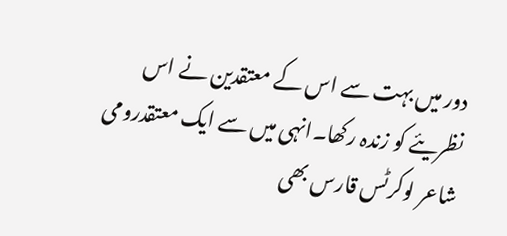دور میں بہت سے اس کے معتقدین نے اس نظریئے کو زندہ رکھا۔انہی میں سے ایک معتقدرومی شاعر لوکرٹس قارس بھی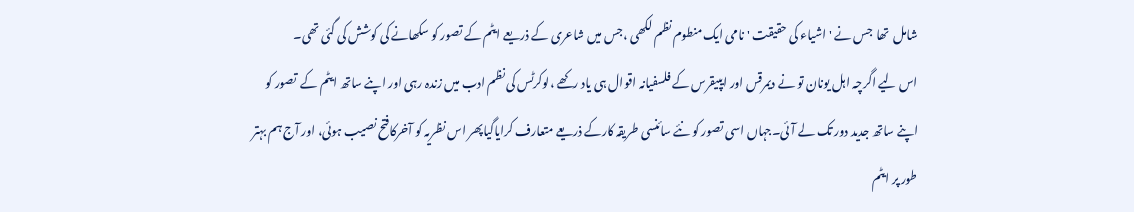شامل  تھا  جس نے 'اشیاء کی حقیقت 'نامی ایک منطوم نظم لکھی ،جس میں شاعری کے ذریعے ایٹم کے تصور کو سکھانے کی کوشش کی گئی تھی۔
اس لیے اگرچہ اہل یونان تو نے دیمرقس اور ایپیقرس کے فلسفیانہ اقوال ہی یاد رکھے ،لوکرٹس کی نظم ادب میں زندہ رہی اور اپنے ساتھ ایٹم کے  تصور کو اپنے ساتھ جدید دور تک لے آئی۔جہاں اسی تصور کو نئے سائنسی طریقہ کارکے ذریعے متعارف کرایاگیاپھر اس نظریہ کو آخرکافتح نصیب ہوئی، اور آج ہم بہتر طور پر ایٹم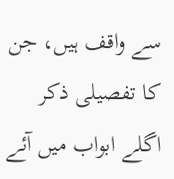سے واقف ہیں، جن کا تفصیلی ذکر اگلے ابواب میں آئے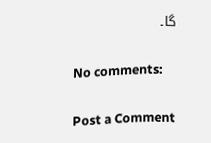گا۔

No comments:

Post a Comment